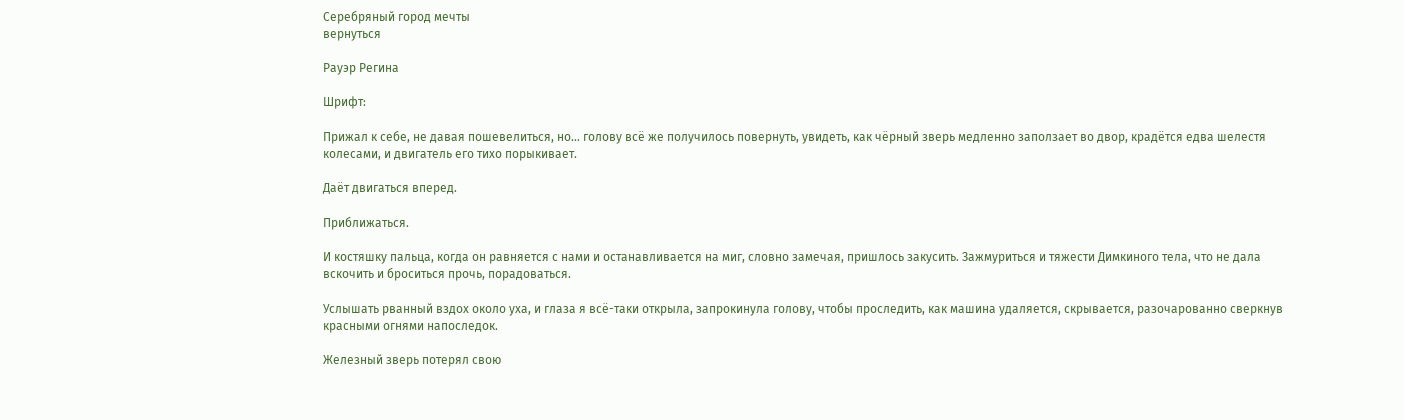Серебряный город мечты
вернуться

Рауэр Регина

Шрифт:

Прижал к себе, не давая пошевелиться, но… голову всё же получилось повернуть, увидеть, как чёрный зверь медленно заползает во двор, крадётся едва шелестя колесами, и двигатель его тихо порыкивает.

Даёт двигаться вперед.

Приближаться.

И костяшку пальца, когда он равняется с нами и останавливается на миг, словно замечая, пришлось закусить. Зажмуриться и тяжести Димкиного тела, что не дала вскочить и броситься прочь, порадоваться.

Услышать рванный вздох около уха, и глаза я всё-таки открыла, запрокинула голову, чтобы проследить, как машина удаляется, скрывается, разочарованно сверкнув красными огнями напоследок.

Железный зверь потерял свою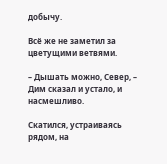добычу.

Всё же не заметил за цветущими ветвями.

– Дышать можно, Север, – Дим сказал и устало, и насмешливо.

Скатился, устраиваясь рядом, на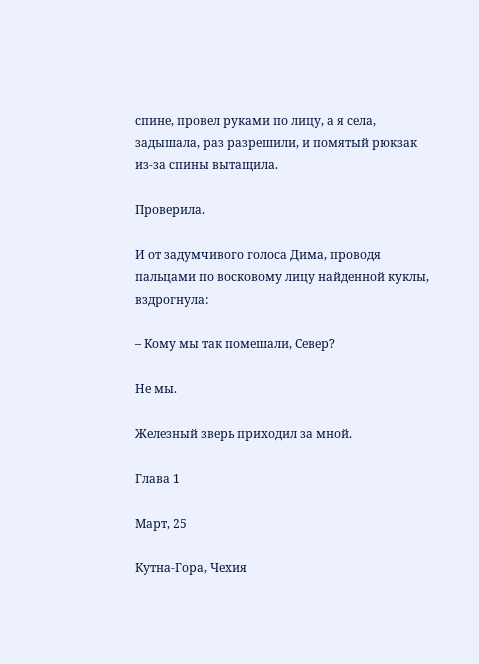спине, провел руками по лицу, а я села, задышала, раз разрешили, и помятый рюкзак из-за спины вытащила.

Проверила.

И от задумчивого голоса Дима, проводя пальцами по восковому лицу найденной куклы, вздрогнула:

– Кому мы так помешали, Север?

Не мы.

Железный зверь приходил за мной.

Глава 1

Март, 25

Кутна-Гора, Чехия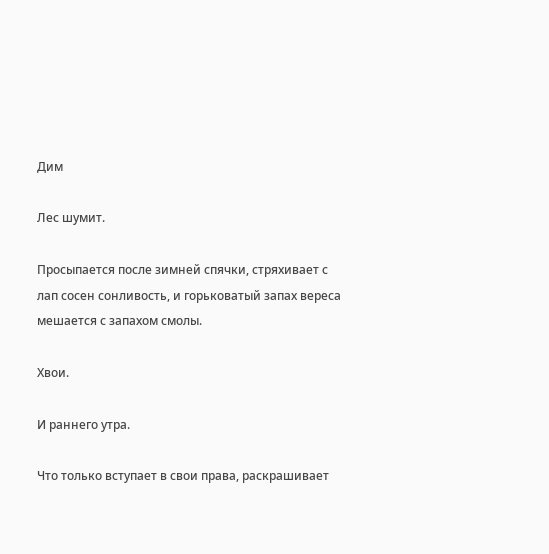Дим

Лес шумит.

Просыпается после зимней спячки, стряхивает с лап сосен сонливость, и горьковатый запах вереса мешается с запахом смолы.

Хвои.

И раннего утра.

Что только вступает в свои права, раскрашивает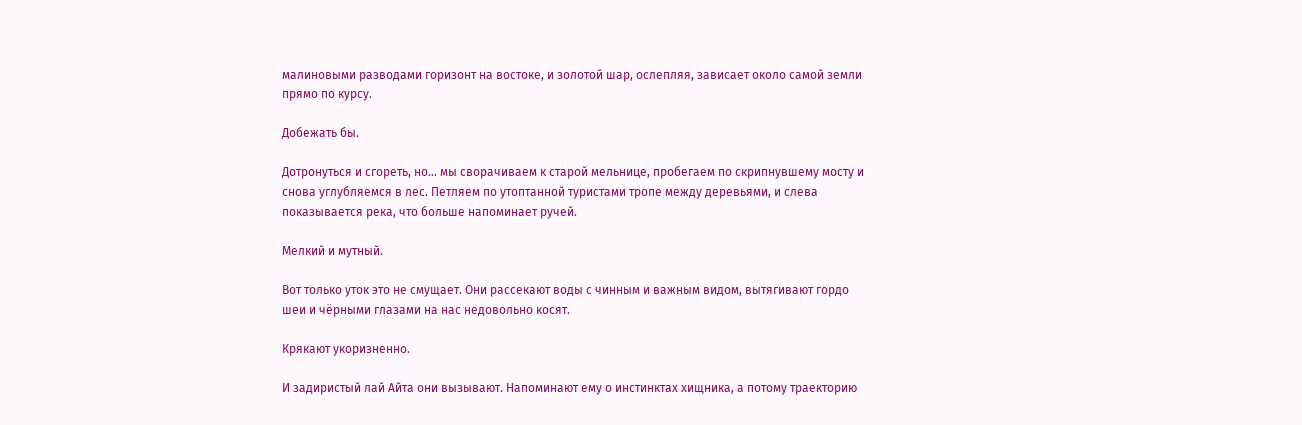малиновыми разводами горизонт на востоке, и золотой шар, ослепляя, зависает около самой земли прямо по курсу.

Добежать бы.

Дотронуться и сгореть, но… мы сворачиваем к старой мельнице, пробегаем по скрипнувшему мосту и снова углубляемся в лес. Петляем по утоптанной туристами тропе между деревьями, и слева показывается река, что больше напоминает ручей.

Мелкий и мутный.

Вот только уток это не смущает. Они рассекают воды с чинным и важным видом, вытягивают гордо шеи и чёрными глазами на нас недовольно косят.

Крякают укоризненно.

И задиристый лай Айта они вызывают. Напоминают ему о инстинктах хищника, а потому траекторию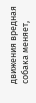движения вредная собака меняет,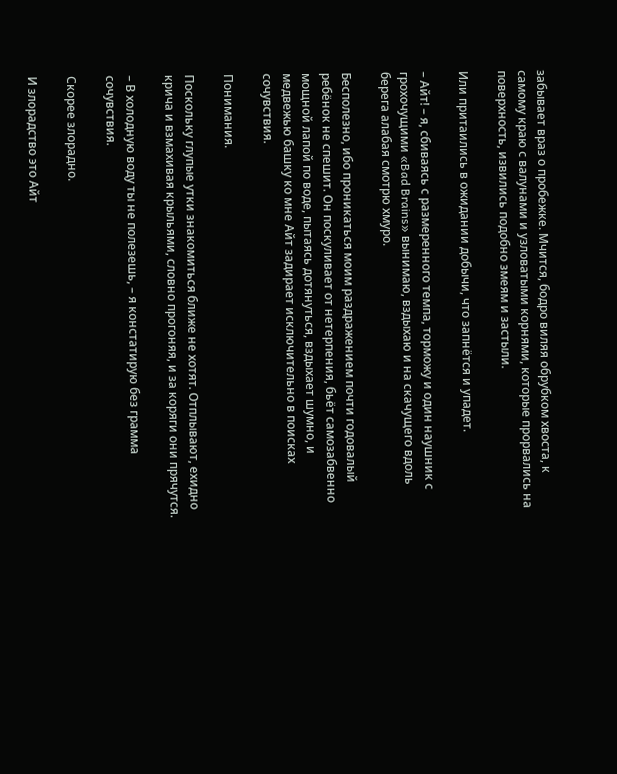забывает враз о пробежке. Мчится, бодро виляя обрубком хвоста, к самому краю с валунами и узловатыми корнями, которые прорвались на поверхность, извились подобно змеям и застыли.

Или притаились в ожидании добычи, что запнётся и упадет.

– Айт! – я, сбиваясь с размеренного темпа, торможу и один наушник с грохочущими «Bad Brains» вынимаю, вздыхаю и на скачущего вдоль берега алабая смотрю хмуро.

Бесполезно, ибо проникаться моим раздражением почти годовалый ребёнок не спешит. Он поскуливает от нетерпения, бьёт самозабвенно мощной лапой по воде, пытаясь дотянуться, вздыхает шумно, и медвежью башку ко мне Айт задирает исключительно в поисках сочувствия.

Понимания.

Поскольку глупые утки знакомиться ближе не хотят. Отплывают, ехидно крича и взмахивая крыльями, словно прогоняя, и за коряги они прячутся.

– В холодную воду ты не полезешь, – я констатирую без грамма сочувствия.

Скорее злорадно.

И злорадство это Айт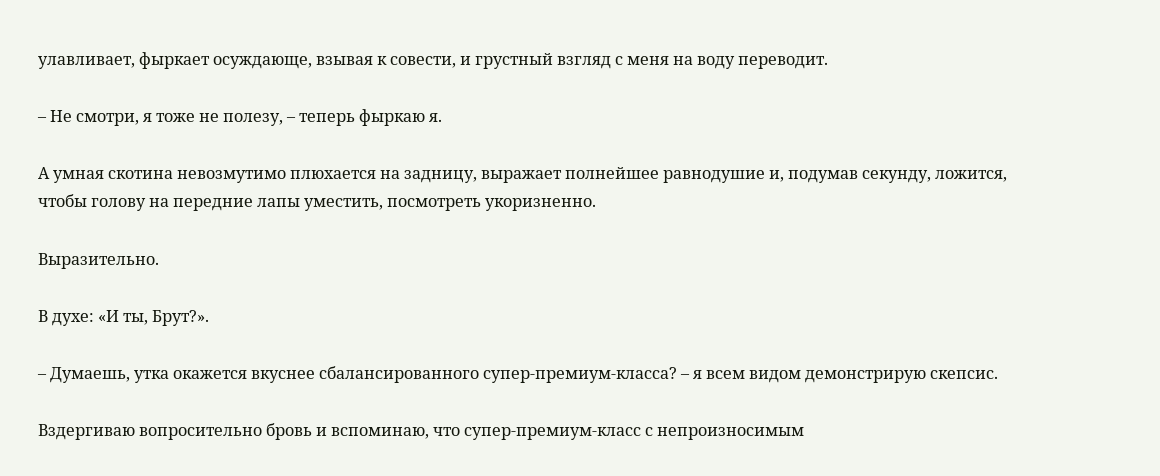улавливает, фыркает осуждающе, взывая к совести, и грустный взгляд с меня на воду переводит.

– Не смотри, я тоже не полезу, – теперь фыркаю я.

А умная скотина невозмутимо плюхается на задницу, выражает полнейшее равнодушие и, подумав секунду, ложится, чтобы голову на передние лапы уместить, посмотреть укоризненно.

Выразительно.

В духе: «И ты, Брут?».

– Думаешь, утка окажется вкуснее сбалансированного супер-премиум-класса? – я всем видом демонстрирую скепсис.

Вздергиваю вопросительно бровь и вспоминаю, что супер-премиум-класс с непроизносимым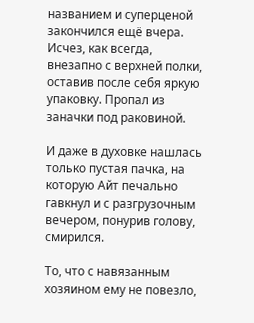названием и суперценой закончился ещё вчера. Исчез, как всегда, внезапно с верхней полки, оставив после себя яркую упаковку. Пропал из заначки под раковиной.

И даже в духовке нашлась только пустая пачка, на которую Айт печально гавкнул и с разгрузочным вечером, понурив голову, смирился.

То, что с навязанным хозяином ему не повезло,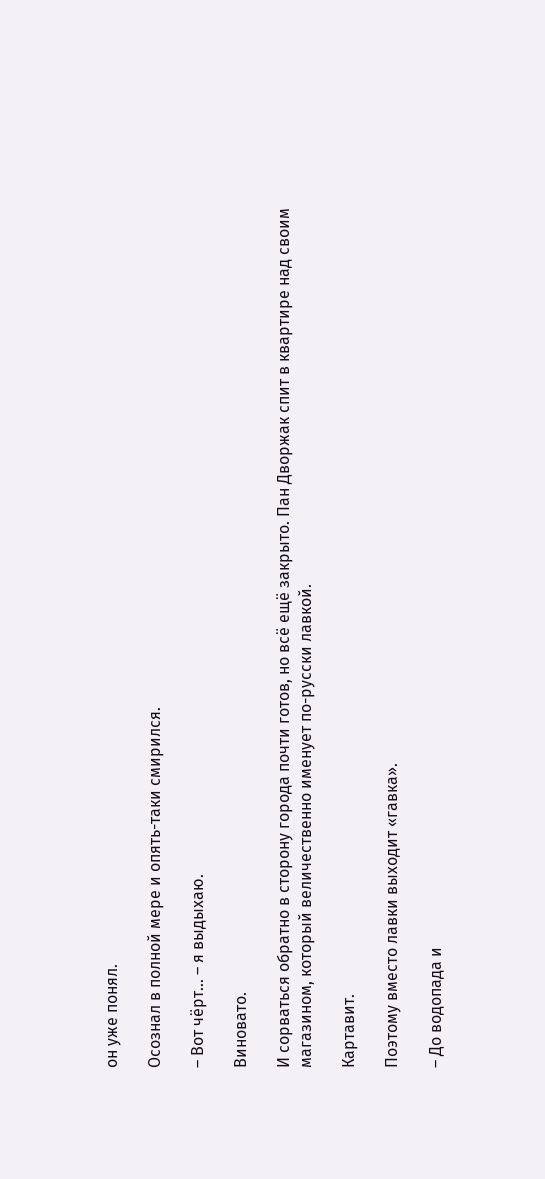он уже понял.

Осознал в полной мере и опять-таки смирился.

– Вот чёрт… – я выдыхаю.

Виновато.

И сорваться обратно в сторону города почти готов, но всё ещё закрыто. Пан Дворжак спит в квартире над своим магазином, который величественно именует по-русски лавкой.

Картавит.

Поэтому вместо лавки выходит «гавка».

– До водопада и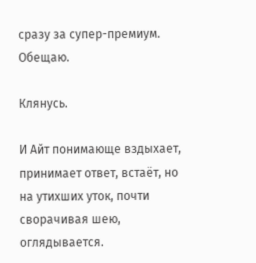сразу за супер-премиум. Обещаю.

Клянусь.

И Айт понимающе вздыхает, принимает ответ, встаёт, но на утихших уток, почти сворачивая шею, оглядывается.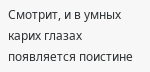Смотрит, и в умных карих глазах появляется поистине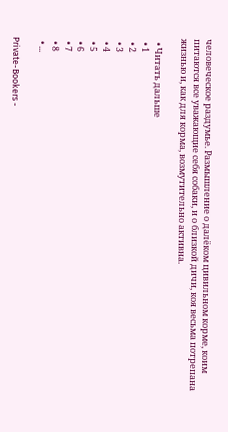человеческое раздумье. Размышление о далёком цивильном корме, коим питаются все уважающие себя собаки, и о близкой дичи, коя весьма потрепана жизнью и, как для корма, возмутительно активна.

  • Читать дальше
  • 1
  • 2
  • 3
  • 4
  • 5
  • 6
  • 7
  • 8
  • ...

Private-Bookers -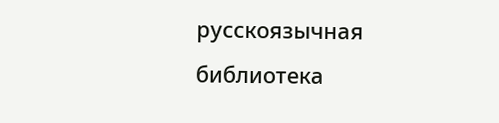русскоязычная библиотека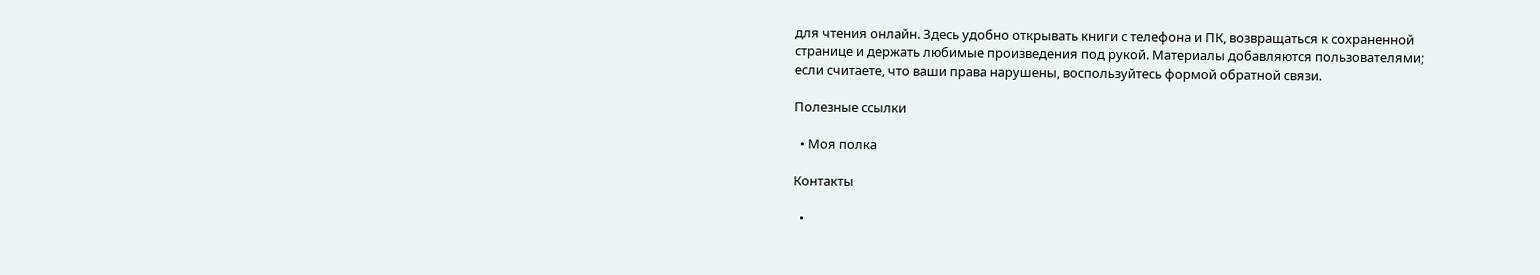для чтения онлайн. Здесь удобно открывать книги с телефона и ПК, возвращаться к сохраненной странице и держать любимые произведения под рукой. Материалы добавляются пользователями; если считаете, что ваши права нарушены, воспользуйтесь формой обратной связи.

Полезные ссылки

  • Моя полка

Контакты

  •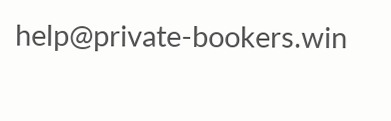help@private-bookers.win